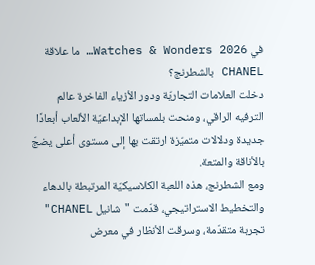في Watches & Wonders 2026… ما علاقة CHANEL بالشطرنج؟
دخلت العلامات التجاريّة ودور الأزياء الفاخرة عالم الترفيه الراقي، ومنحت بلمساتها الإبداعيّة الألعاب أبعادًا جديدة ودلالات متميّزة ارتقت بها إلى مستوى أعلى يضجّ بالأناقة والمتعة.
ومع الشطرنج، هذه اللعبة الكلاسيكيّة المرتبطة بالدهاء والتخطيط الاستراتيجي، قدّمت "شانيل CHANEL" تجربة متقدّمة، وسرقت الأنظار في معرض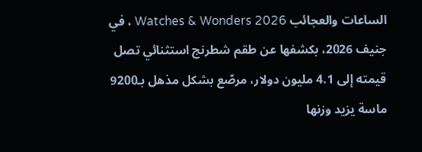الساعات والعجائب Watches & Wonders 2026 ، في جنيف 2026، بكشفها عن طقم شطرنج استثنائي تصل قيمته إلى 4.1 مليون دولار، مرصّع بشكل مذهل بـ9200 ماسة يزيد وزنها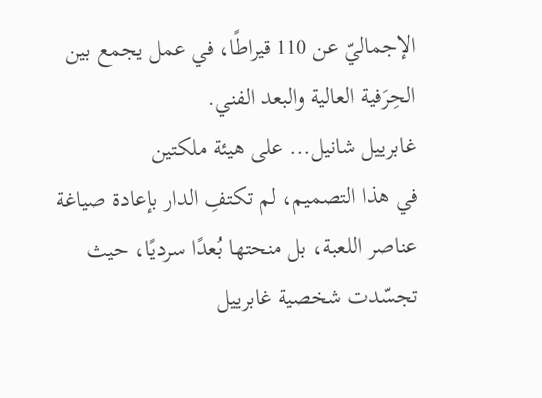الإجماليّ عن 110 قيراطًا، في عمل يجمع بين الحِرَفية العالية والبعد الفني.
غابرييل شانيل... على هيئة ملكتين
في هذا التصميم، لم تكتفِ الدار بإعادة صياغة عناصر اللعبة، بل منحتها بُعدًا سرديًا، حيث تجسّدت شخصية غابرييل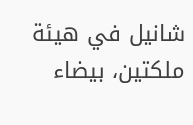شانيل في هيئة ملكتين، بيضاء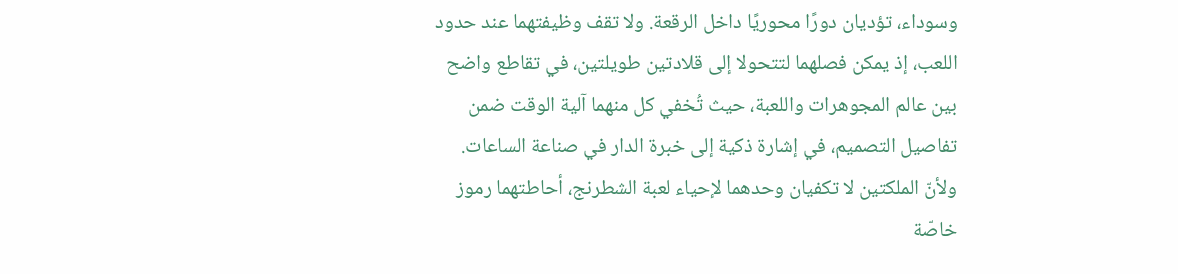وسوداء، تؤديان دورًا محوريًا داخل الرقعة. ولا تقف وظيفتهما عند حدود اللعب، إذ يمكن فصلهما لتتحولا إلى قلادتين طويلتين، في تقاطع واضح بين عالم المجوهرات واللعبة، حيث تُخفي كل منهما آلية الوقت ضمن تفاصيل التصميم، في إشارة ذكية إلى خبرة الدار في صناعة الساعات.
ولأنّ الملكتين لا تكفيان وحدهما لإحياء لعبة الشطرنج، أحاطتهما رموز خاصّة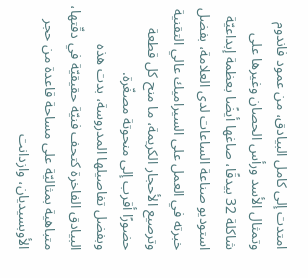امتدت إلى كامل البيادق، من عمود فاندوم وتمثال الأسد ورأس الحصان وغيرها على شاكلة 32 بيدقًا، صاغها أيضًا بعظمة إبداعيّة استوديو صناعة الساعات لدى العلامة، بفضل خبرته في العمل على السيراميك عالي التقنية وترصيع الأحجار الكريمة، ما منح كل قطعة حضورًا أقرب إلى منحوتة مصغّرة.
وبفضل تفاصيلها المدروسة، بدت هذه البيادق الفاخرة كتحف فنيّة حقيقيّة في دقّتها، متباهية بمثاليّة على مساحة قاعدة من حجر الأوبسيديان، وازدانت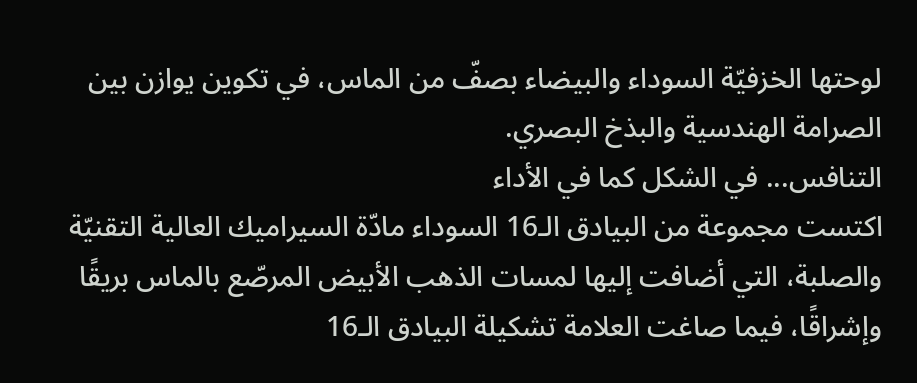لوحتها الخزفيّة السوداء والبيضاء بصفّ من الماس، في تكوين يوازن بين الصرامة الهندسية والبذخ البصري.
التنافس... في الشكل كما في الأداء
اكتست مجموعة من البيادق الـ16 السوداء مادّة السيراميك العالية التقنيّة والصلبة، التي أضافت إليها لمسات الذهب الأبيض المرصّع بالماس بريقًا وإشراقًا، فيما صاغت العلامة تشكيلة البيادق الـ16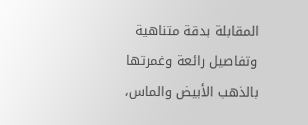المقابلة بدقة متناهية وتفاصيل رائعة وغمرتها بالذهب الأبيض والماس،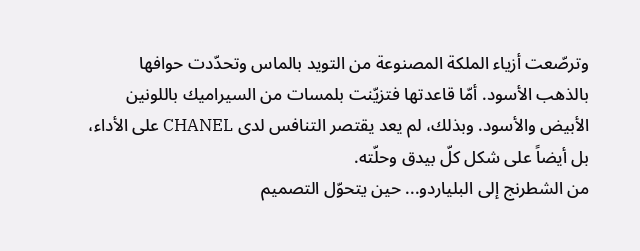وترصّعت أزياء الملكة المصنوعة من التويد بالماس وتحدّدت حوافها بالذهب الأسود. أمّا قاعدتها فتزيّنت بلمسات من السيراميك باللونين الأبيض والأسود. وبذلك، لم يعد يقتصر التنافس لدى CHANEL على الأداء، بل أيضاً على شكل كلّ بيدق وحلّته.
من الشطرنج إلى البلياردو... حين يتحوّل التصميم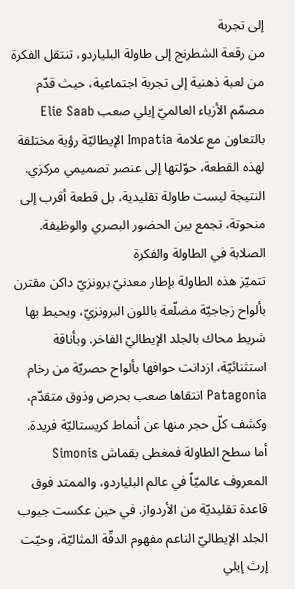إلى تجربة
من رقعة الشطرنج إلى طاولة البلياردو، تنتقل الفكرة من لعبة ذهنية إلى تجربة اجتماعية، حيث قدّم مصمّم الأزياء العالميّ إيلي صعب Elie Saab بالتعاون مع علامة Impatia الإيطاليّة رؤية مختلفة لهذه القطعة، حوّلتها إلى عنصر تصميمي مركزي.
النتيجة ليست طاولة تقليدية، بل قطعة أقرب إلى منحوتة، تجمع بين الحضور البصري والوظيفة.
الصلابة في الطاولة والفكرة
تتميّز هذه الطاولة بإطار معدنيّ برونزيّ داكن مقترن بألواح زجاجيّة مضلّعة باللون البرونزيّ، ويحيط بها شريط محاك بالجلد الإيطاليّ الفاخر. وبأناقة استثنائيّة، ازدانت حوافها بألواح حصريّة من رخام Patagonia انتقاها صعب بحرص وذوق متقدّم، وكشف كلّ حجر منها عن أنماط كريستاليّة فريدة.
أما سطح الطاولة فمغطى بقماش Simonis المعروف عالميّاً في عالم البلياردو، والممتد فوق قاعدة تقليديّة من الأردواز. في حين عكست جيوب الجلد الإيطاليّ الناعم مفهوم الدقّة المثاليّة، وحيّت إرث إيلي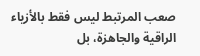صعب المرتبط ليس فقط بالأزياء الراقية والجاهزة، بل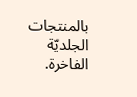بالمنتجات الجلديّة الفاخرة.